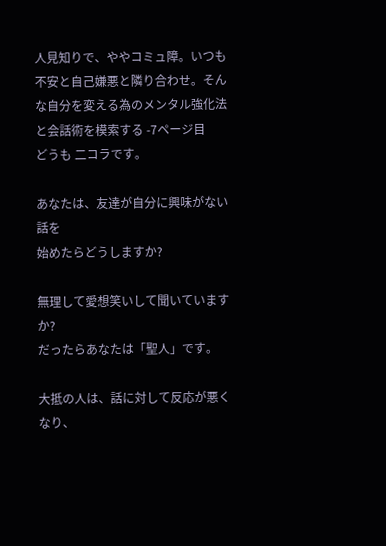人見知りで、ややコミュ障。いつも不安と自己嫌悪と隣り合わせ。そんな自分を変える為のメンタル強化法と会話術を模索する -7ページ目
どうも 二コラです。

あなたは、友達が自分に興味がない話を
始めたらどうしますか?

無理して愛想笑いして聞いていますか?
だったらあなたは「聖人」です。

大抵の人は、話に対して反応が悪くなり、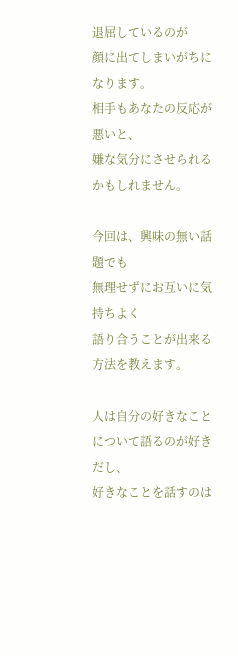退屈しているのが
顔に出てしまいがちになります。
相手もあなたの反応が悪いと、
嫌な気分にさせられるかもしれません。

今回は、興味の無い話題でも
無理せずにお互いに気持ちよく
語り合うことが出来る方法を教えます。

人は自分の好きなことについて語るのが好きだし、
好きなことを話すのは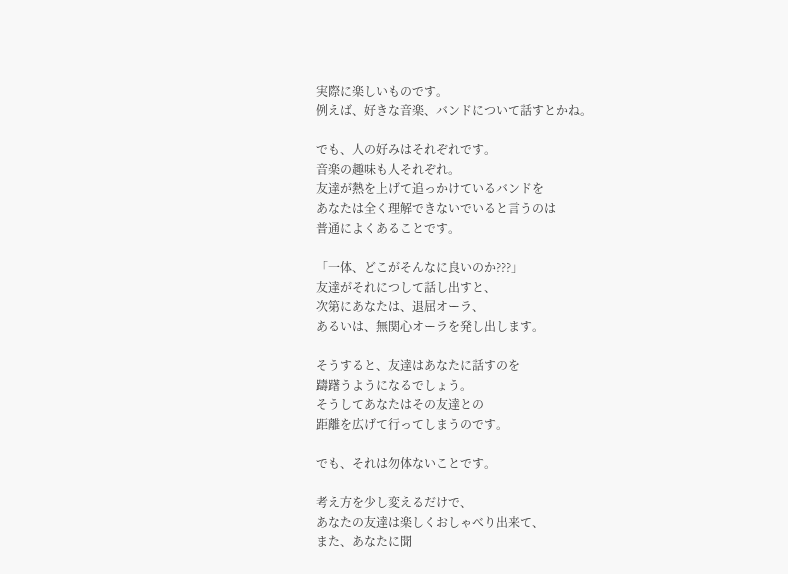実際に楽しいものです。
例えば、好きな音楽、バンドについて話すとかね。

でも、人の好みはそれぞれです。
音楽の趣味も人それぞれ。
友達が熱を上げて追っかけているバンドを
あなたは全く理解できないでいると言うのは
普通によくあることです。

「一体、どこがそんなに良いのか???」
友達がそれにつして話し出すと、
次第にあなたは、退屈オーラ、
あるいは、無関心オーラを発し出します。

そうすると、友達はあなたに話すのを
躊躇うようになるでしょう。
そうしてあなたはその友達との
距離を広げて行ってしまうのです。

でも、それは勿体ないことです。

考え方を少し変えるだけで、
あなたの友達は楽しくおしゃべり出来て、
また、あなたに聞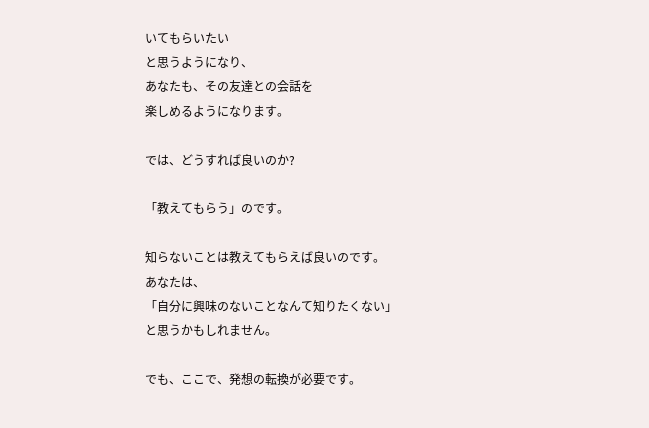いてもらいたい
と思うようになり、
あなたも、その友達との会話を
楽しめるようになります。

では、どうすれば良いのか?

「教えてもらう」のです。

知らないことは教えてもらえば良いのです。
あなたは、
「自分に興味のないことなんて知りたくない」
と思うかもしれません。

でも、ここで、発想の転換が必要です。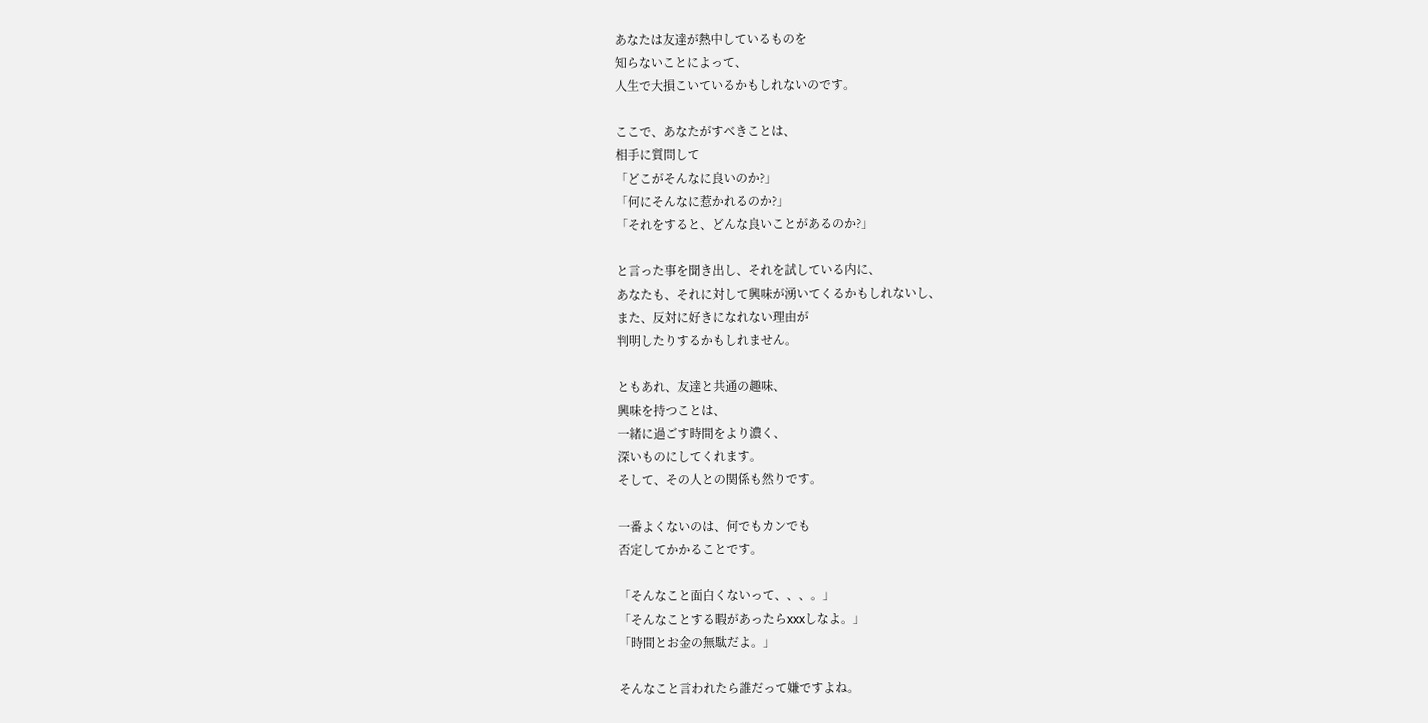あなたは友達が熱中しているものを
知らないことによって、
人生で大損こいているかもしれないのです。

ここで、あなたがすべきことは、
相手に質問して
「どこがそんなに良いのか?」
「何にそんなに惹かれるのか?」
「それをすると、どんな良いことがあるのか?」

と言った事を聞き出し、それを試している内に、
あなたも、それに対して興味が湧いてくるかもしれないし、
また、反対に好きになれない理由が
判明したりするかもしれません。

ともあれ、友達と共通の趣味、
興味を持つことは、
一緒に過ごす時間をより濃く、
深いものにしてくれます。
そして、その人との関係も然りです。

一番よくないのは、何でもカンでも
否定してかかることです。

「そんなこと面白くないって、、、。」
「そんなことする暇があったらxxxしなよ。」
「時間とお金の無駄だよ。」

そんなこと言われたら誰だって嫌ですよね。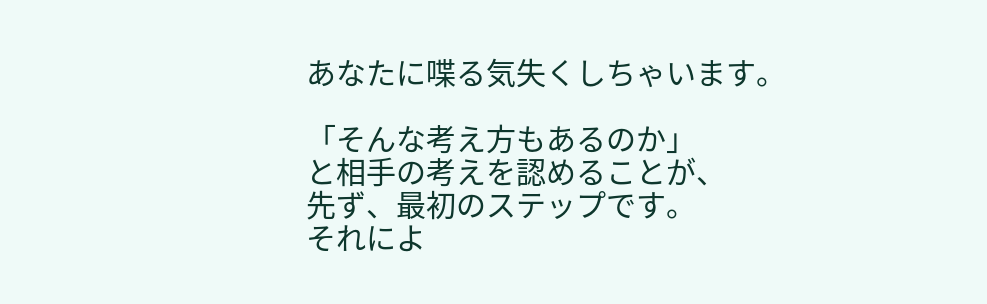あなたに喋る気失くしちゃいます。

「そんな考え方もあるのか」
と相手の考えを認めることが、
先ず、最初のステップです。
それによ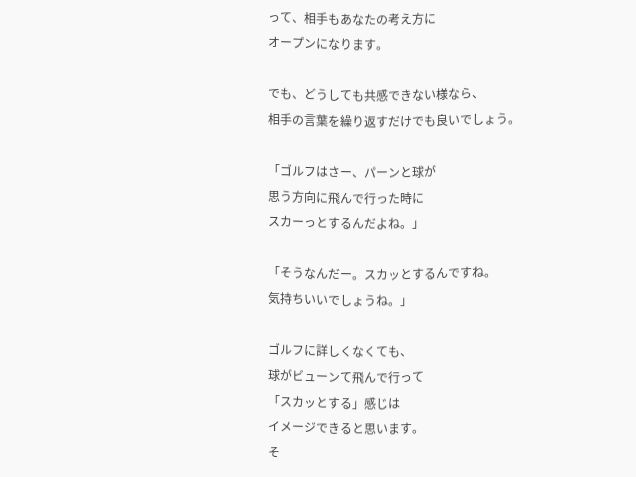って、相手もあなたの考え方に
オープンになります。

でも、どうしても共感できない様なら、
相手の言葉を繰り返すだけでも良いでしょう。

「ゴルフはさー、パーンと球が
思う方向に飛んで行った時に
スカーっとするんだよね。」

「そうなんだー。スカッとするんですね。
気持ちいいでしょうね。」

ゴルフに詳しくなくても、
球がビューンて飛んで行って
「スカッとする」感じは
イメージできると思います。
そ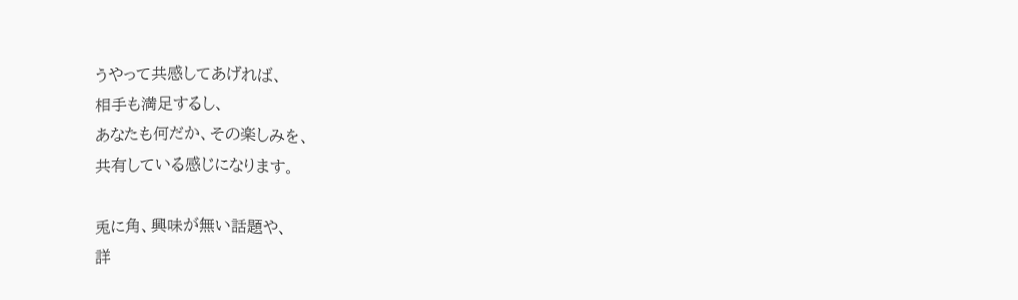うやって共感してあげれば、
相手も満足するし、
あなたも何だか、その楽しみを、
共有している感じになります。

兎に角、興味が無い話題や、
詳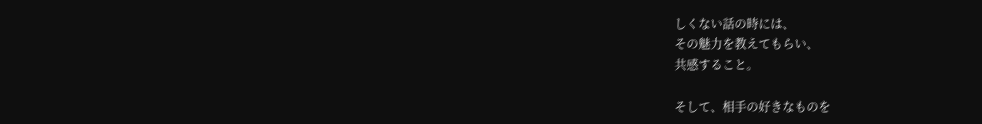しくない話の時には、
その魅力を教えてもらい、
共感すること。

そして、相手の好きなものを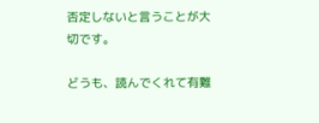否定しないと言うことが大切です。

どうも、読んでくれて有難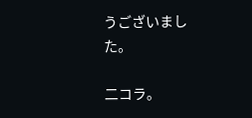うございました。

二コラ。